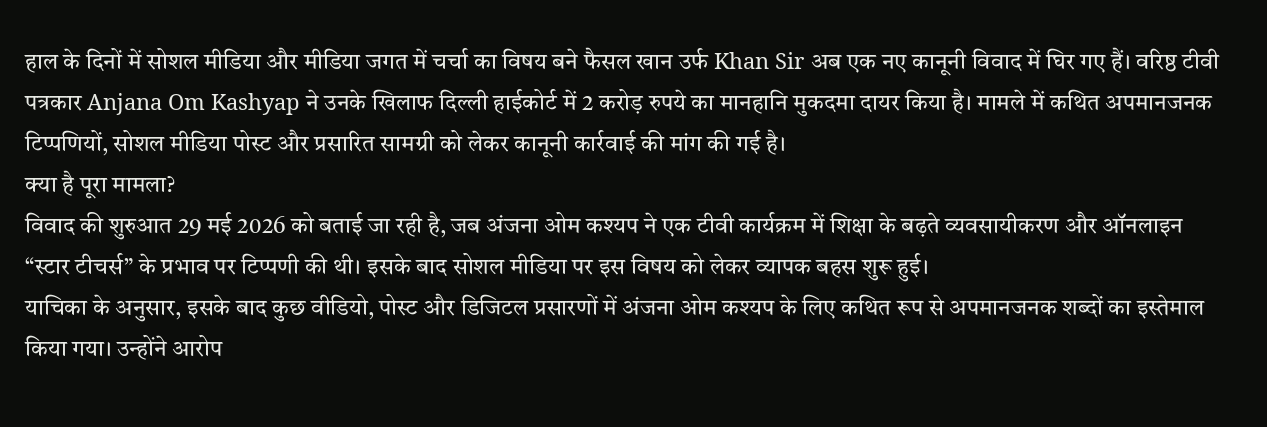हाल के दिनों में सोशल मीडिया और मीडिया जगत में चर्चा का विषय बने फैसल खान उर्फ Khan Sir अब एक नए कानूनी विवाद में घिर गए हैं। वरिष्ठ टीवी पत्रकार Anjana Om Kashyap ने उनके खिलाफ दिल्ली हाईकोर्ट में 2 करोड़ रुपये का मानहानि मुकदमा दायर किया है। मामले में कथित अपमानजनक टिप्पणियों, सोशल मीडिया पोस्ट और प्रसारित सामग्री को लेकर कानूनी कार्रवाई की मांग की गई है।
क्या है पूरा मामला?
विवाद की शुरुआत 29 मई 2026 को बताई जा रही है, जब अंजना ओम कश्यप ने एक टीवी कार्यक्रम में शिक्षा के बढ़ते व्यवसायीकरण और ऑनलाइन “स्टार टीचर्स” के प्रभाव पर टिप्पणी की थी। इसके बाद सोशल मीडिया पर इस विषय को लेकर व्यापक बहस शुरू हुई।
याचिका के अनुसार, इसके बाद कुछ वीडियो, पोस्ट और डिजिटल प्रसारणों में अंजना ओम कश्यप के लिए कथित रूप से अपमानजनक शब्दों का इस्तेमाल किया गया। उन्होंने आरोप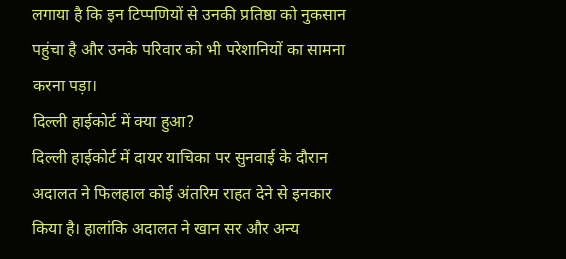लगाया है कि इन टिप्पणियों से उनकी प्रतिष्ठा को नुकसान पहुंचा है और उनके परिवार को भी परेशानियों का सामना करना पड़ा।
दिल्ली हाईकोर्ट में क्या हुआ?
दिल्ली हाईकोर्ट में दायर याचिका पर सुनवाई के दौरान अदालत ने फिलहाल कोई अंतरिम राहत देने से इनकार किया है। हालांकि अदालत ने खान सर और अन्य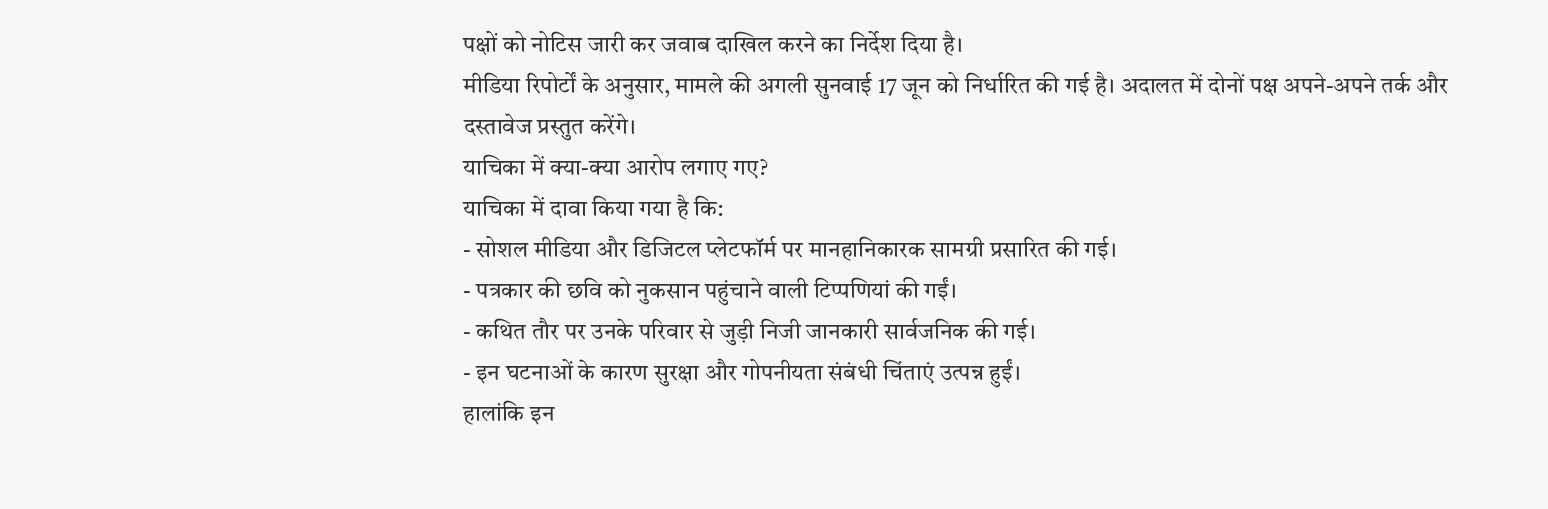पक्षों को नोटिस जारी कर जवाब दाखिल करने का निर्देश दिया है।
मीडिया रिपोर्टों के अनुसार, मामले की अगली सुनवाई 17 जून को निर्धारित की गई है। अदालत में दोनों पक्ष अपने-अपने तर्क और दस्तावेज प्रस्तुत करेंगे।
याचिका में क्या-क्या आरोप लगाए गए?
याचिका में दावा किया गया है कि:
- सोशल मीडिया और डिजिटल प्लेटफॉर्म पर मानहानिकारक सामग्री प्रसारित की गई।
- पत्रकार की छवि को नुकसान पहुंचाने वाली टिप्पणियां की गईं।
- कथित तौर पर उनके परिवार से जुड़ी निजी जानकारी सार्वजनिक की गई।
- इन घटनाओं के कारण सुरक्षा और गोपनीयता संबंधी चिंताएं उत्पन्न हुईं।
हालांकि इन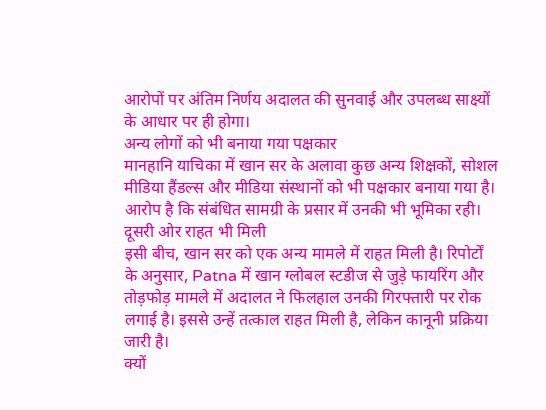आरोपों पर अंतिम निर्णय अदालत की सुनवाई और उपलब्ध साक्ष्यों के आधार पर ही होगा।
अन्य लोगों को भी बनाया गया पक्षकार
मानहानि याचिका में खान सर के अलावा कुछ अन्य शिक्षकों, सोशल मीडिया हैंडल्स और मीडिया संस्थानों को भी पक्षकार बनाया गया है। आरोप है कि संबंधित सामग्री के प्रसार में उनकी भी भूमिका रही।
दूसरी ओर राहत भी मिली
इसी बीच, खान सर को एक अन्य मामले में राहत मिली है। रिपोर्टों के अनुसार, Patna में खान ग्लोबल स्टडीज से जुड़े फायरिंग और तोड़फोड़ मामले में अदालत ने फिलहाल उनकी गिरफ्तारी पर रोक लगाई है। इससे उन्हें तत्काल राहत मिली है, लेकिन कानूनी प्रक्रिया जारी है।
क्यों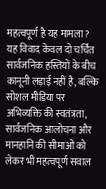महत्वपूर्ण है यह मामला?
यह विवाद केवल दो चर्चित सार्वजनिक हस्तियों के बीच कानूनी लड़ाई नहीं है, बल्कि सोशल मीडिया पर अभिव्यक्ति की स्वतंत्रता, सार्वजनिक आलोचना और मानहानि की सीमाओं को लेकर भी महत्वपूर्ण सवाल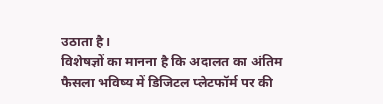उठाता है।
विशेषज्ञों का मानना है कि अदालत का अंतिम फैसला भविष्य में डिजिटल प्लेटफॉर्म पर की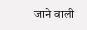जाने वाली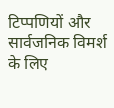टिप्पणियों और सार्वजनिक विमर्श के लिए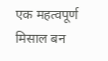एक महत्वपूर्ण मिसाल बन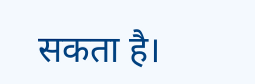सकता है।